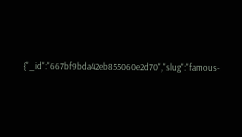{"_id":"667bf9bda42eb855060e2d70","slug":"famous-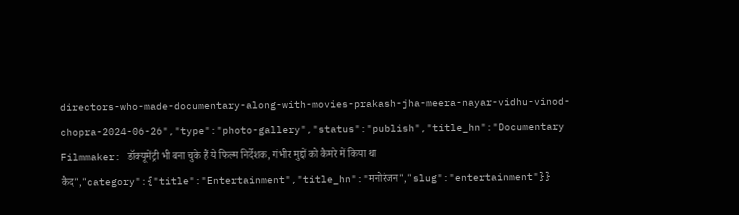directors-who-made-documentary-along-with-movies-prakash-jha-meera-nayar-vidhu-vinod-chopra-2024-06-26","type":"photo-gallery","status":"publish","title_hn":"Documentary Filmmaker: डॉक्यूमेंट्री भी बना चुके हैं ये फिल्म निर्देशक, गंभीर मुद्दों को कैमरे में किया था कैद","category":{"title":"Entertainment","title_hn":"मनोरंजन","slug":"entertainment"}}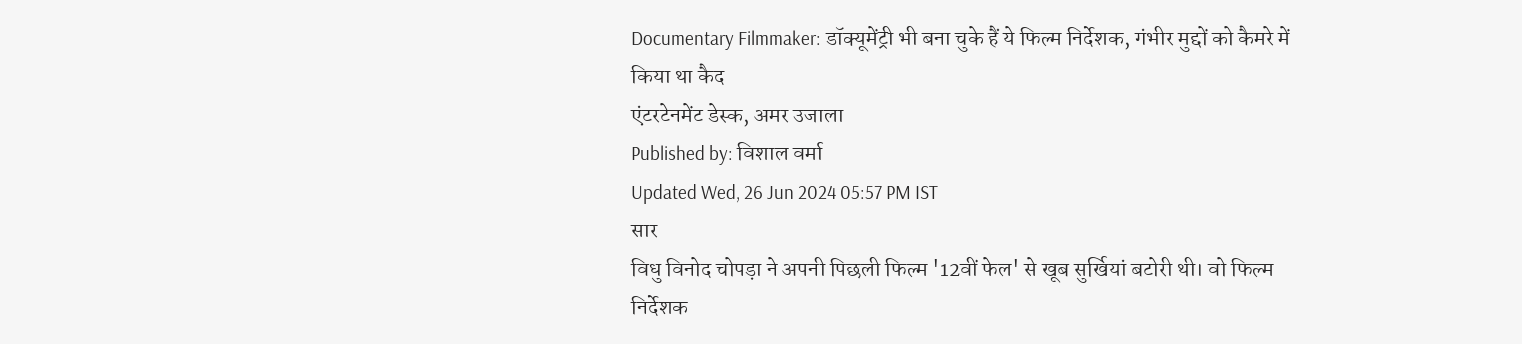Documentary Filmmaker: डॉक्यूमेंट्री भी बना चुके हैं ये फिल्म निर्देशक, गंभीर मुद्दों को कैमरे में किया था कैद
एंटरटेनमेंट डेस्क, अमर उजाला
Published by: विशाल वर्मा
Updated Wed, 26 Jun 2024 05:57 PM IST
सार
विधु विनोद चोपड़ा ने अपनी पिछली फिल्म '12वीं फेल' से खूब सुर्खियां बटोरी थी। वो फिल्म निर्देशक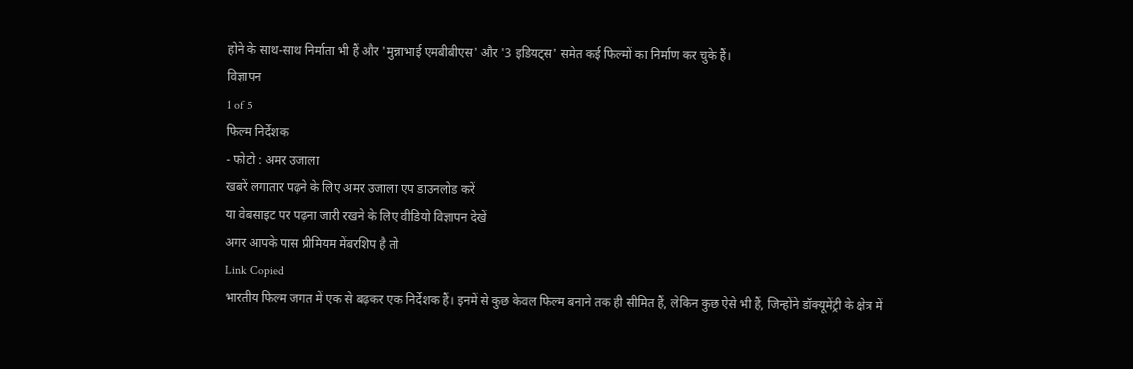होने के साथ-साथ निर्माता भी हैं और 'मुन्नाभाई एमबीबीएस' और '3 इडियट्स' समेत कई फिल्मों का निर्माण कर चुके हैं।
विज्ञापन
1 of 5
फिल्म निर्देशक
- फोटो : अमर उजाला
खबरें लगातार पढ़ने के लिए अमर उजाला एप डाउनलोड करें
या वेबसाइट पर पढ़ना जारी रखने के लिए वीडियो विज्ञापन देखें
अगर आपके पास प्रीमियम मेंबरशिप है तो
Link Copied
भारतीय फिल्म जगत में एक से बढ़कर एक निर्देशक हैं। इनमें से कुछ केवल फिल्म बनाने तक ही सीमित हैं, लेकिन कुछ ऐसे भी हैं, जिन्होंने डॉक्यूमेंट्री के क्षेत्र में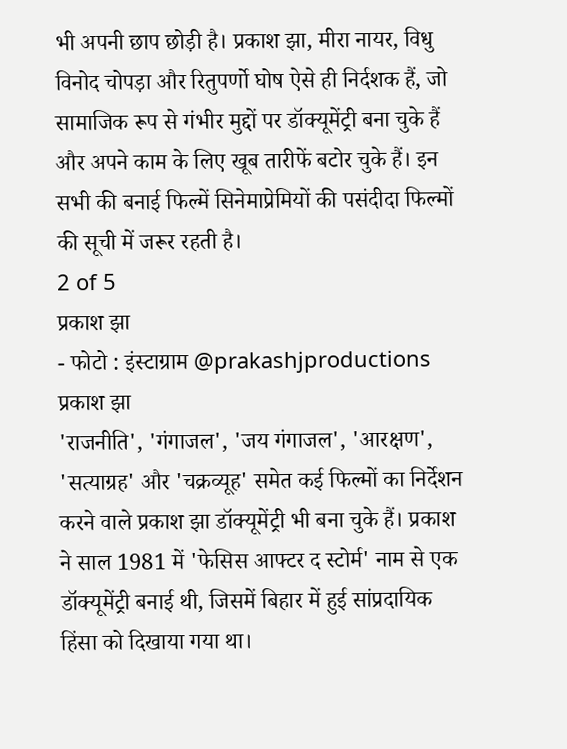भी अपनी छाप छोड़ी है। प्रकाश झा, मीरा नायर, विधु विनोद चोपड़ा और रितुपर्णो घोष ऐसे ही निर्दशक हैं, जो सामाजिक रूप से गंभीर मुद्दों पर डॉक्यूमेंट्री बना चुके हैं और अपने काम के लिए खूब तारीफें बटोर चुके हैं। इन सभी की बनाई फिल्में सिनेमाप्रेमियों की पसंदीदा फिल्मों की सूची में जरूर रहती है।
2 of 5
प्रकाश झा
- फोटो : इंस्टाग्राम @prakashjproductions
प्रकाश झा
'राजनीति', 'गंगाजल', 'जय गंगाजल', 'आरक्षण', 'सत्याग्रह' और 'चक्रव्यूह' समेत कई फिल्मों का निर्देशन करने वाले प्रकाश झा डॉक्यूमेंट्री भी बना चुके हैं। प्रकाश ने साल 1981 में 'फेसिस आफ्टर द स्टोर्म' नाम से एक डॉक्यूमेंट्री बनाई थी, जिसमें बिहार में हुई सांप्रदायिक हिंसा को दिखाया गया था।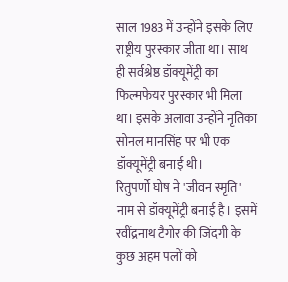साल 1983 में उन्होंने इसके लिए राष्ट्रीय पुरस्कार जीता था। साथ ही सर्वश्रेष्ठ डॉक्यूमेंट्री का फिल्मफेयर पुरस्कार भी मिला था। इसके अलावा उन्होंने नृतिका सोनल मानसिंह पर भी एक डॉक्यूमेंट्री बनाई थी।
रितुपर्णो घोष ने 'जीवन स्मृति' नाम से डॉक्यूमेंट्री बनाई है। इसमें रवींद्रनाथ टैगोर की जिंदगी के कुछ अहम पलों को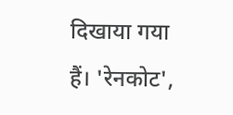दिखाया गया हैं। 'रेनकोट',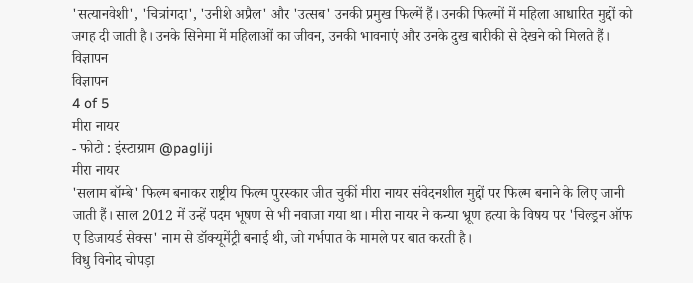'सत्यानवेशी', 'चित्रांगदा', 'उनीशे अप्रैल' और 'उत्सब' उनकी प्रमुख फिल्में हैं। उनकी फिल्मों में महिला आधारित मुद्दों को जगह दी जाती है। उनके सिनेमा में महिलाओं का जीवन, उनकी भावनाएं और उनके दुख बारीकी से देखने को मिलते हैं।
विज्ञापन
विज्ञापन
4 of 5
मीरा नायर
- फोटो : इंस्टाग्राम @pagliji
मीरा नायर
'सलाम बॉम्बे' फिल्म बनाकर राष्ट्रीय फिल्म पुरस्कार जीत चुकीं मीरा नायर संवेदनशील मुद्दों पर फिल्म बनाने के लिए जानी जाती हैं। साल 2012 में उन्हें पदम भूषण से भी नवाजा गया था। मीरा नायर ने कन्या भ्रूण हत्या के विषय पर 'चिल्ड्रन ऑफ ए डिजायर्ड सेक्स' नाम से डॉक्यूमेंट्री बनाई थी, जो गर्भपात के मामले पर बात करती है।
विधु विनोद चोपड़ा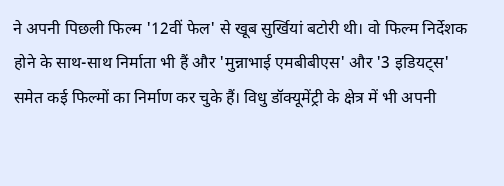ने अपनी पिछली फिल्म '12वीं फेल' से खूब सुर्खियां बटोरी थी। वो फिल्म निर्देशक होने के साथ-साथ निर्माता भी हैं और 'मुन्नाभाई एमबीबीएस' और '3 इडियट्स' समेत कई फिल्मों का निर्माण कर चुके हैं। विधु डॉक्यूमेंट्री के क्षेत्र में भी अपनी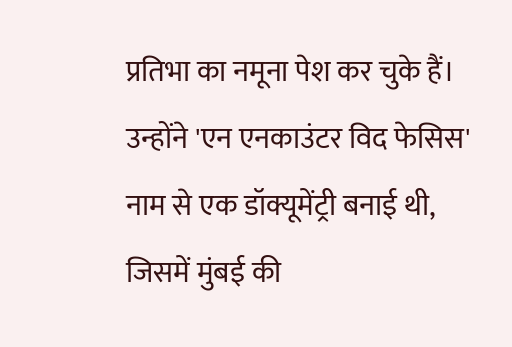प्रतिभा का नमूना पेश कर चुके हैं। उन्होंने 'एन एनकाउंटर विद फेसिस' नाम से एक डॉक्यूमेंट्री बनाई थी, जिसमें मुंबई की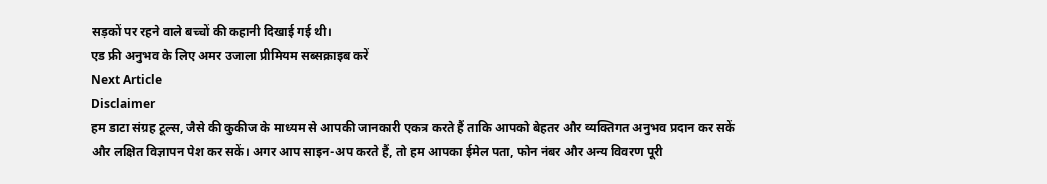सड़कों पर रहने वाले बच्चों की कहानी दिखाई गई थी।
एड फ्री अनुभव के लिए अमर उजाला प्रीमियम सब्सक्राइब करें
Next Article
Disclaimer
हम डाटा संग्रह टूल्स, जैसे की कुकीज के माध्यम से आपकी जानकारी एकत्र करते हैं ताकि आपको बेहतर और व्यक्तिगत अनुभव प्रदान कर सकें और लक्षित विज्ञापन पेश कर सकें। अगर आप साइन-अप करते हैं, तो हम आपका ईमेल पता, फोन नंबर और अन्य विवरण पूरी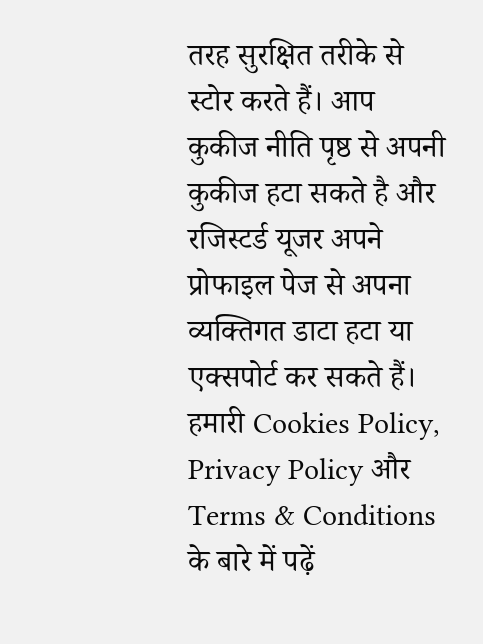तरह सुरक्षित तरीके से स्टोर करते हैं। आप कुकीज नीति पृष्ठ से अपनी कुकीज हटा सकते है और रजिस्टर्ड यूजर अपने प्रोफाइल पेज से अपना व्यक्तिगत डाटा हटा या एक्सपोर्ट कर सकते हैं। हमारी Cookies Policy, Privacy Policy और Terms & Conditions के बारे में पढ़ें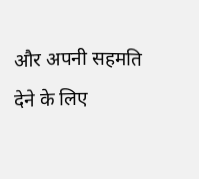और अपनी सहमति देने के लिए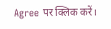Agree पर क्लिक करें।